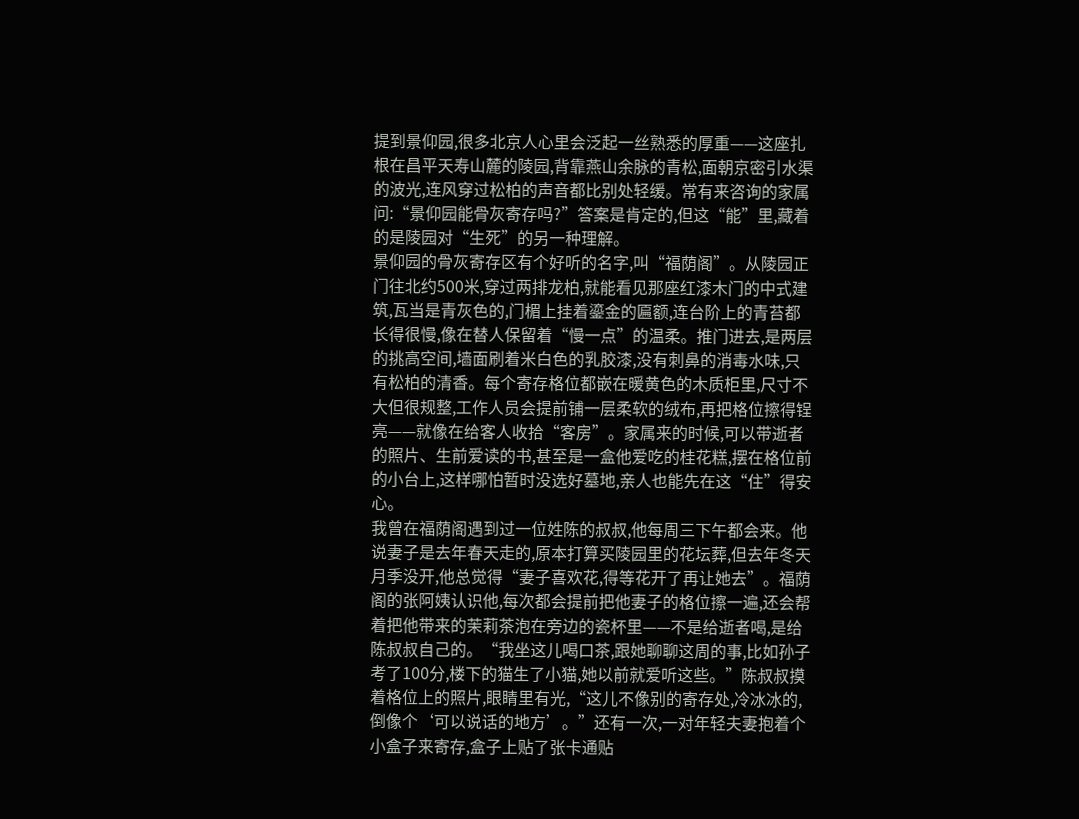提到景仰园,很多北京人心里会泛起一丝熟悉的厚重——这座扎根在昌平天寿山麓的陵园,背靠燕山余脉的青松,面朝京密引水渠的波光,连风穿过松柏的声音都比别处轻缓。常有来咨询的家属问:“景仰园能骨灰寄存吗?”答案是肯定的,但这“能”里,藏着的是陵园对“生死”的另一种理解。
景仰园的骨灰寄存区有个好听的名字,叫“福荫阁”。从陵园正门往北约500米,穿过两排龙柏,就能看见那座红漆木门的中式建筑,瓦当是青灰色的,门楣上挂着鎏金的匾额,连台阶上的青苔都长得很慢,像在替人保留着“慢一点”的温柔。推门进去,是两层的挑高空间,墙面刷着米白色的乳胶漆,没有刺鼻的消毒水味,只有松柏的清香。每个寄存格位都嵌在暖黄色的木质柜里,尺寸不大但很规整,工作人员会提前铺一层柔软的绒布,再把格位擦得锃亮——就像在给客人收拾“客房”。家属来的时候,可以带逝者的照片、生前爱读的书,甚至是一盒他爱吃的桂花糕,摆在格位前的小台上,这样哪怕暂时没选好墓地,亲人也能先在这“住”得安心。
我曾在福荫阁遇到过一位姓陈的叔叔,他每周三下午都会来。他说妻子是去年春天走的,原本打算买陵园里的花坛葬,但去年冬天月季没开,他总觉得“妻子喜欢花,得等花开了再让她去”。福荫阁的张阿姨认识他,每次都会提前把他妻子的格位擦一遍,还会帮着把他带来的茉莉茶泡在旁边的瓷杯里——不是给逝者喝,是给陈叔叔自己的。“我坐这儿喝口茶,跟她聊聊这周的事,比如孙子考了100分,楼下的猫生了小猫,她以前就爱听这些。”陈叔叔摸着格位上的照片,眼睛里有光,“这儿不像别的寄存处,冷冰冰的,倒像个‘可以说话的地方’。”还有一次,一对年轻夫妻抱着个小盒子来寄存,盒子上贴了张卡通贴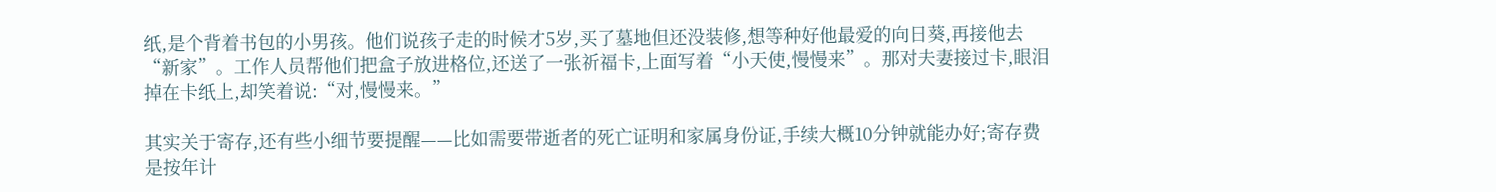纸,是个背着书包的小男孩。他们说孩子走的时候才5岁,买了墓地但还没装修,想等种好他最爱的向日葵,再接他去“新家”。工作人员帮他们把盒子放进格位,还送了一张祈福卡,上面写着“小天使,慢慢来”。那对夫妻接过卡,眼泪掉在卡纸上,却笑着说:“对,慢慢来。”

其实关于寄存,还有些小细节要提醒——比如需要带逝者的死亡证明和家属身份证,手续大概10分钟就能办好;寄存费是按年计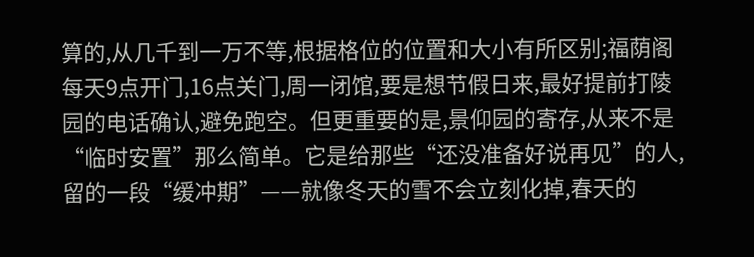算的,从几千到一万不等,根据格位的位置和大小有所区别;福荫阁每天9点开门,16点关门,周一闭馆,要是想节假日来,最好提前打陵园的电话确认,避免跑空。但更重要的是,景仰园的寄存,从来不是“临时安置”那么简单。它是给那些“还没准备好说再见”的人,留的一段“缓冲期”——就像冬天的雪不会立刻化掉,春天的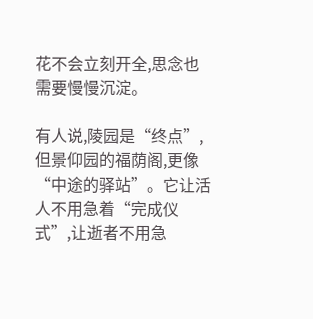花不会立刻开全,思念也需要慢慢沉淀。

有人说,陵园是“终点”,但景仰园的福荫阁,更像“中途的驿站”。它让活人不用急着“完成仪式”,让逝者不用急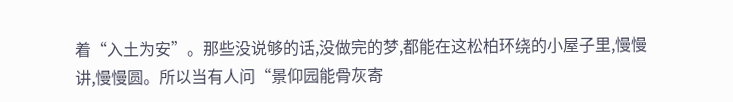着“入土为安”。那些没说够的话,没做完的梦,都能在这松柏环绕的小屋子里,慢慢讲,慢慢圆。所以当有人问“景仰园能骨灰寄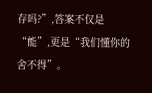存吗?”,答案不仅是“能”,更是“我们懂你的舍不得”。